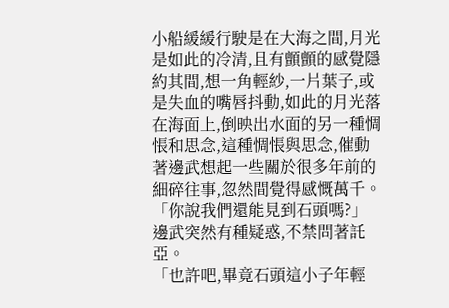小船緩緩行駛是在大海之間,月光是如此的冷清,且有顫顫的感覺隱約其間,想一角輕紗,一片葉子,或是失血的嘴唇抖動,如此的月光落在海面上,倒映出水面的另一種惆悵和思念,這種惆悵與思念,催動著邊武想起一些關於很多年前的細碎往事,忽然間覺得感慨萬千。
「你說我們還能見到石頭嗎?」邊武突然有種疑惑,不禁問著託亞。
「也許吧,畢竟石頭這小子年輕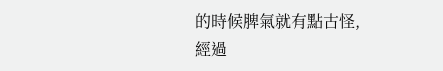的時候脾氣就有點古怪,經過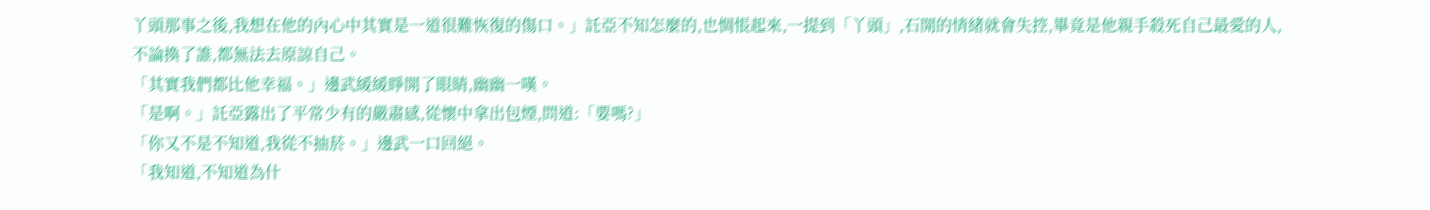丫頭那事之後,我想在他的內心中其實是一道很難恢復的傷口。」託亞不知怎麼的,也惆悵起來,一提到「丫頭」,石開的情緒就會失控,畢竟是他親手殺死自己最愛的人,不論換了誰,都無法去原諒自己。
「其實我們都比他幸福。」邊武緩緩睜開了眼睛,幽幽一嘆。
「是啊。」託亞露出了平常少有的嚴肅感,從懷中拿出包煙,問道:「要嗎?」
「你又不是不知道,我從不抽菸。」邊武一口回絕。
「我知道,不知道為什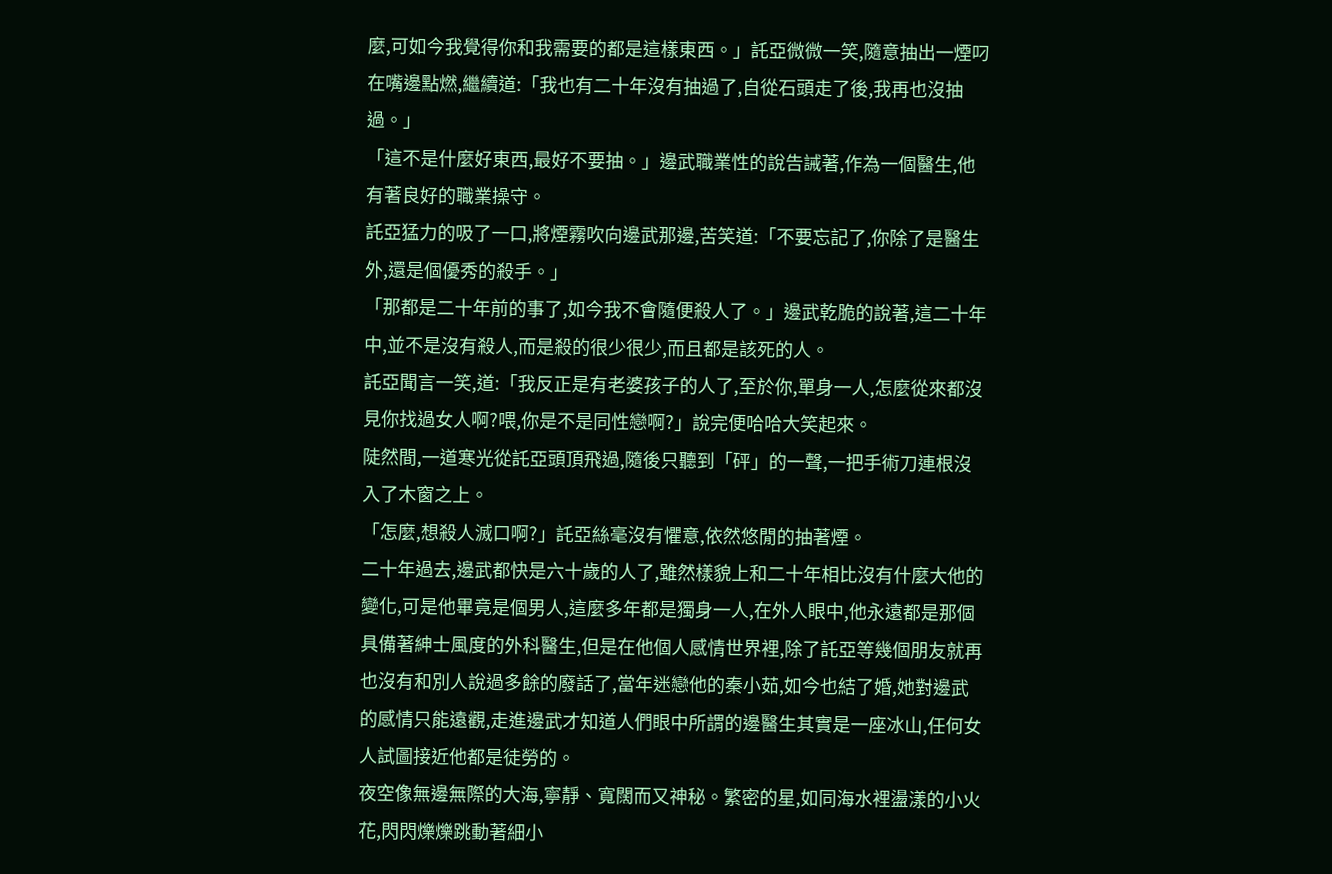麼,可如今我覺得你和我需要的都是這樣東西。」託亞微微一笑,隨意抽出一煙叼在嘴邊點燃,繼續道:「我也有二十年沒有抽過了,自從石頭走了後,我再也沒抽過。」
「這不是什麼好東西,最好不要抽。」邊武職業性的說告誡著,作為一個醫生,他有著良好的職業操守。
託亞猛力的吸了一口,將煙霧吹向邊武那邊,苦笑道:「不要忘記了,你除了是醫生外,還是個優秀的殺手。」
「那都是二十年前的事了,如今我不會隨便殺人了。」邊武乾脆的說著,這二十年中,並不是沒有殺人,而是殺的很少很少,而且都是該死的人。
託亞聞言一笑,道:「我反正是有老婆孩子的人了,至於你,單身一人,怎麼從來都沒見你找過女人啊?喂,你是不是同性戀啊?」說完便哈哈大笑起來。
陡然間,一道寒光從託亞頭頂飛過,隨後只聽到「砰」的一聲,一把手術刀連根沒入了木窗之上。
「怎麼,想殺人滅口啊?」託亞絲毫沒有懼意,依然悠閒的抽著煙。
二十年過去,邊武都快是六十歲的人了,雖然樣貌上和二十年相比沒有什麼大他的變化,可是他畢竟是個男人,這麼多年都是獨身一人,在外人眼中,他永遠都是那個具備著紳士風度的外科醫生,但是在他個人感情世界裡,除了託亞等幾個朋友就再也沒有和別人說過多餘的廢話了,當年迷戀他的秦小茹,如今也結了婚,她對邊武的感情只能遠觀,走進邊武才知道人們眼中所謂的邊醫生其實是一座冰山,任何女人試圖接近他都是徒勞的。
夜空像無邊無際的大海,寧靜、寬闊而又神秘。繁密的星,如同海水裡盪漾的小火花,閃閃爍爍跳動著細小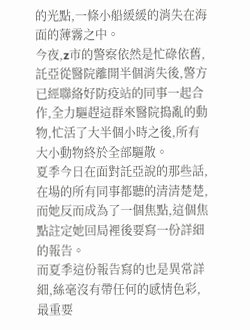的光點,一條小船緩緩的消失在海面的薄霧之中。
今夜,z市的警察依然是忙碌依舊,託亞從醫院離開半個消失後,警方已經聯絡好防疫站的同事一起合作,全力驅趕這群來醫院搗亂的動物,忙活了大半個小時之後,所有大小動物終於全部驅散。
夏季今日在面對託亞說的那些話,在場的所有同事都聽的清清楚楚,而她反而成為了一個焦點,這個焦點註定她回局裡後要寫一份詳細的報告。
而夏季這份報告寫的也是異常詳細,絲毫沒有帶任何的感情色彩,最重要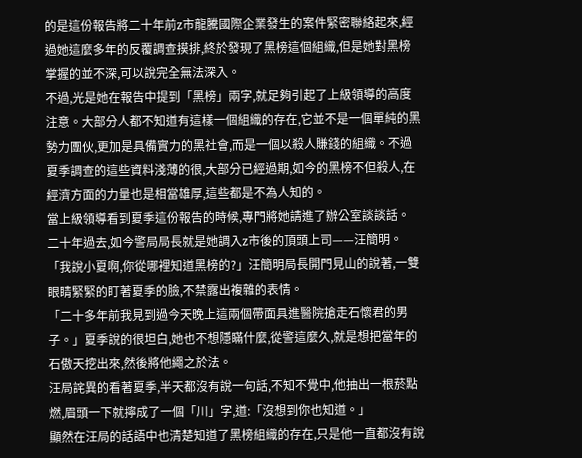的是這份報告將二十年前z市龍騰國際企業發生的案件緊密聯絡起來,經過她這麼多年的反覆調查摸排,終於發現了黑榜這個組織,但是她對黑榜掌握的並不深,可以說完全無法深入。
不過,光是她在報告中提到「黑榜」兩字,就足夠引起了上級領導的高度注意。大部分人都不知道有這樣一個組織的存在,它並不是一個單純的黑勢力團伙,更加是具備實力的黑社會,而是一個以殺人賺錢的組織。不過夏季調查的這些資料淺薄的很,大部分已經過期,如今的黑榜不但殺人,在經濟方面的力量也是相當雄厚,這些都是不為人知的。
當上級領導看到夏季這份報告的時候,專門將她請進了辦公室談談話。
二十年過去,如今警局局長就是她調入z市後的頂頭上司——汪簡明。
「我說小夏啊,你從哪裡知道黑榜的?」汪簡明局長開門見山的說著,一雙眼睛緊緊的盯著夏季的臉,不禁露出複雜的表情。
「二十多年前我見到過今天晚上這兩個帶面具進醫院搶走石懷君的男子。」夏季說的很坦白,她也不想隱瞞什麼,從警這麼久,就是想把當年的石傲天挖出來,然後將他繩之於法。
汪局詫異的看著夏季,半天都沒有說一句話,不知不覺中,他抽出一根菸點燃,眉頭一下就擰成了一個「川」字,道:「沒想到你也知道。」
顯然在汪局的話語中也清楚知道了黑榜組織的存在,只是他一直都沒有說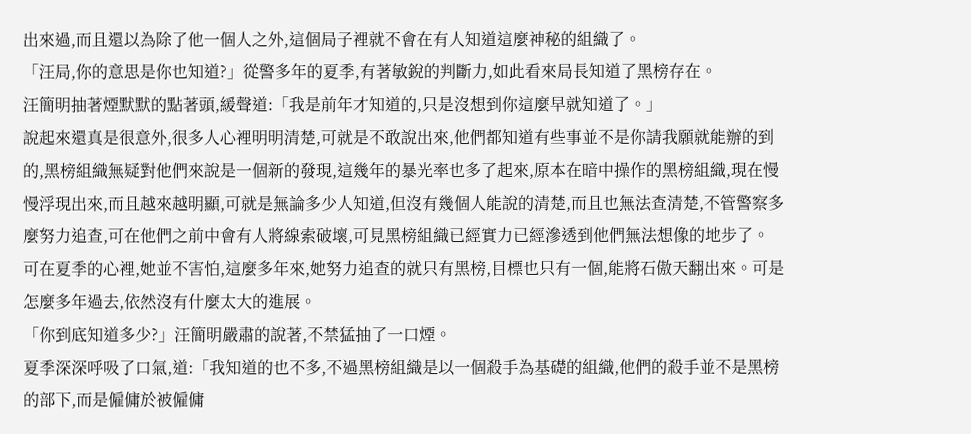出來過,而且還以為除了他一個人之外,這個局子裡就不會在有人知道這麼神秘的組織了。
「汪局,你的意思是你也知道?」從警多年的夏季,有著敏銳的判斷力,如此看來局長知道了黑榜存在。
汪簡明抽著煙默默的點著頭,緩聲道:「我是前年才知道的,只是沒想到你這麼早就知道了。」
說起來還真是很意外,很多人心裡明明清楚,可就是不敢說出來,他們都知道有些事並不是你請我願就能辦的到的,黑榜組織無疑對他們來說是一個新的發現,這幾年的暴光率也多了起來,原本在暗中操作的黑榜組織,現在慢慢浮現出來,而且越來越明顯,可就是無論多少人知道,但沒有幾個人能說的清楚,而且也無法查清楚,不管警察多麼努力追查,可在他們之前中會有人將線索破壞,可見黑榜組織已經實力已經滲透到他們無法想像的地步了。
可在夏季的心裡,她並不害怕,這麼多年來,她努力追查的就只有黑榜,目標也只有一個,能將石傲天翻出來。可是怎麼多年過去,依然沒有什麼太大的進展。
「你到底知道多少?」汪簡明嚴肅的說著,不禁猛抽了一口煙。
夏季深深呼吸了口氣,道:「我知道的也不多,不過黑榜組織是以一個殺手為基礎的組織,他們的殺手並不是黑榜的部下,而是僱傭於被僱傭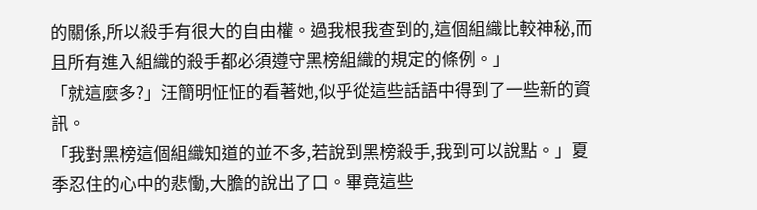的關係,所以殺手有很大的自由權。過我根我查到的,這個組織比較神秘,而且所有進入組織的殺手都必須遵守黑榜組織的規定的條例。」
「就這麼多?」汪簡明怔怔的看著她,似乎從這些話語中得到了一些新的資訊。
「我對黑榜這個組織知道的並不多,若說到黑榜殺手,我到可以說點。」夏季忍住的心中的悲慟,大膽的說出了口。畢竟這些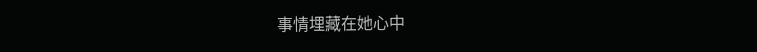事情埋藏在她心中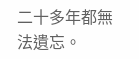二十多年都無法遺忘。